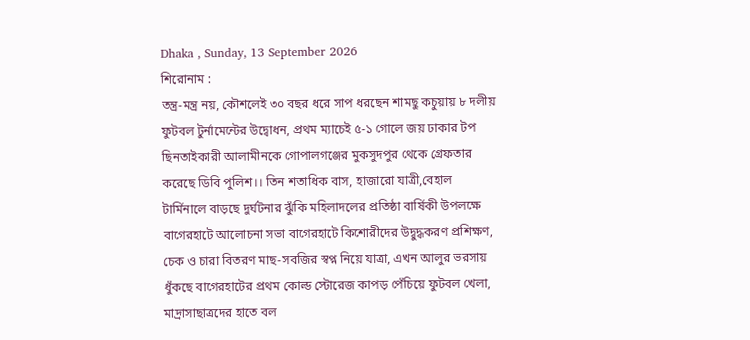Dhaka , Sunday, 13 September 2026
শিরোনাম :
তন্ত্র-মন্ত্র নয়, কৌশলেই ৩০ বছর ধরে সাপ ধরছেন শামছু কচুয়ায় ৮ দলীয় ফুটবল টুর্নামেন্টের উদ্বোধন, প্রথম ম্যাচেই ৫-১ গোলে জয় ঢাকার টপ ছিনতাইকারী আলামীনকে গোপালগঞ্জের মুকসুদপুর থেকে গ্রেফতার করেছে ডিবি পুলিশ।। তিন শতাধিক বাস, হাজারো যাত্রী,বেহাল টার্মিনালে বাড়ছে দুর্ঘটনার ঝুঁকি মহিলাদলের প্রতিষ্ঠা বার্ষিকী উপলক্ষে বাগেরহাটে আলোচনা সভা বাগেরহাটে কিশোরীদের উদ্বুদ্ধকরণ প্রশিক্ষণ, চেক ও চারা বিতরণ মাছ-সবজির স্বপ্ন নিয়ে যাত্রা, এখন আলুর ভরসায় ধুঁকছে বাগেরহাটের প্রথম কোল্ড স্টোরেজ কাপড় পেঁচিয়ে ফুটবল খেলা, মাদ্রাসাছাত্রদের হাতে বল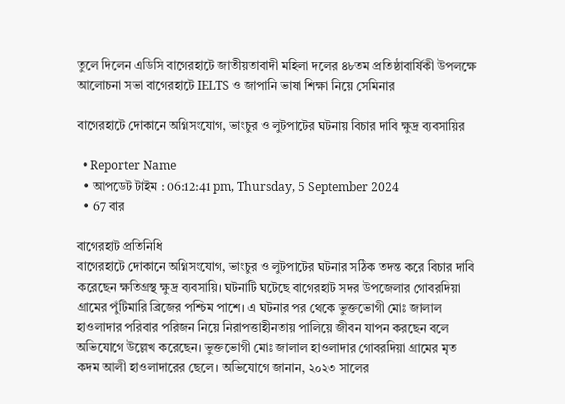তুলে দিলেন এডিসি বাগেরহাটে জাতীয়তাবাদী মহিলা দলের ৪৮তম প্রতিষ্ঠাবার্ষিকী উপলক্ষে আলোচনা সভা বাগেরহাটে IELTS ও জাপানি ভাষা শিক্ষা নিয়ে সেমিনার

বাগেরহাটে দোকানে অগ্নিসংযোগ, ভাংচুর ও লুটপাটের ঘটনায় বিচার দাবি ক্ষুদ্র ব্যবসায়ির

  • Reporter Name
  • আপডেট টাইম : 06:12:41 pm, Thursday, 5 September 2024
  • 67 বার

বাগেরহাট প্রতিনিধি
বাগেরহাটে দোকানে অগ্নিসংযোগ, ভাংচুর ও লুটপাটের ঘটনার সঠিক তদন্ত করে বিচার দাবি করেছেন ক্ষতিগ্রস্থ ক্ষুদ্র ব্যবসায়ি। ঘটনাটি ঘটেছে বাগেরহাট সদর উপজেলার গোবরদিয়া গ্রামের পুঁটিমারি ব্রিজের পশ্চিম পাশে। এ ঘটনার পর থেকে ভুক্তভোগী মোঃ জালাল হাওলাদার পরিবার পরিজন নিয়ে নিরাপত্তাহীনতায় পালিয়ে জীবন যাপন করছেন বলে অভিযোগে উল্লেখ করেছেন। ভুক্তভোগী মোঃ জালাল হাওলাদার গোবরদিয়া গ্রামের মৃত কদম আলী হাওলাদারের ছেলে। অভিযোগে জানান, ২০২৩ সালের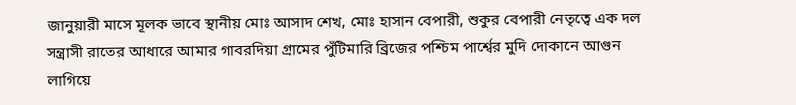জানুয়ারী মাসে মূলক ভাবে স্থানীয় মোঃ আসাদ শেখ, মোঃ হাসান বেপারী, শুকুর বেপারী নেতৃত্বে এক দল সন্ত্রাসী রাতের আধারে আমার গাবরদিয়া গ্রামের পুঁটিমারি ব্রিজের পশ্চিম পার্শ্বের মুদি দোকানে আগুন লাগিয়ে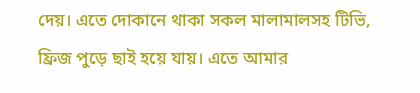দেয়। এতে দোকানে থাকা সকল মালামালসহ টিভি, ফ্রিজ পুড়ে ছাই হয়ে যায়। এতে আমার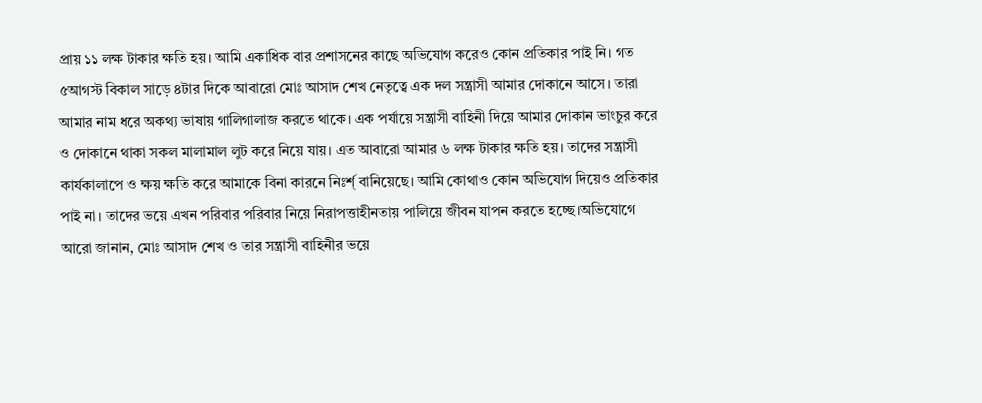প্রায় ১১ লক্ষ টাকার ক্ষতি হয়। আমি একাধিক বার প্রশাসনের কাছে অভিযোগ করেও কোন প্রতিকার পাই নি। গত ৫আগস্ট বিকাল সাড়ে ৪টার দিকে আবারো মোঃ আসাদ শেখ নেতৃত্বে এক দল সন্ত্রাসী আমার দোকানে আসে। তারা আমার নাম ধরে অকথ্য ভাষায় গালিগালাজ করতে থাকে। এক পর্যায়ে সন্ত্রাসী বাহিনী দিয়ে আমার দোকান ভাংচুর করে ও দোকানে থাকা সকল মালামাল লুট করে নিয়ে যায়। এত আবারো আমার ৬ লক্ষ টাকার ক্ষতি হয়। তাদের সন্ত্রাসী কার্যকালাপে ও ক্ষয় ক্ষতি করে আমাকে বিনা কারনে নিঃর্শ্ বানিয়েছে। আমি কোথাও কোন অভিযোগ দিয়েও প্রতিকার পাই না। তাদের ভয়ে এখন পরিবার পরিবার নিয়ে নিরাপত্তাহীনতায় পালিয়ে জীবন যাপন করতে হচ্ছে।অভিযোগে আরো জানান, মোঃ আসাদ শেখ ও তার সন্ত্রাসী বাহিনীর ভয়ে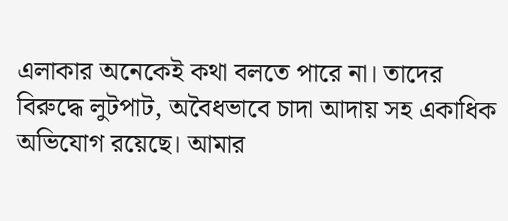এলাকার অনেকেই কথা বলতে পারে না। তাদের বিরুদ্ধে লুটপাট, অবৈধভাবে চাদা আদায় সহ একাধিক অভিযোগ রয়েছে। আমার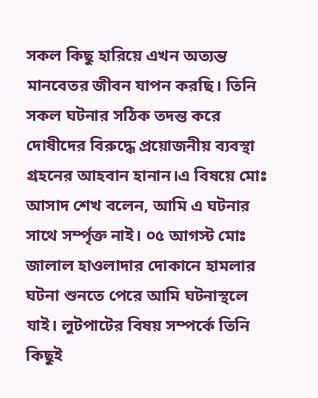সকল কিছু হারিয়ে এখন অত্যন্ত মানবেতর জীবন যাপন করছি। তিনি সকল ঘটনার সঠিক তদন্ত করে দোষীদের বিরুদ্ধে প্রয়োজনীয় ব্যবস্থা গ্রহনের আহবান হানান।এ বিষয়ে মোঃ আসাদ শেখ বলেন, আমি এ ঘটনার সাথে সর্ম্পৃক্ত নাই। ০৫ আগস্ট মোঃ জালাল হাওলাদার দোকানে হামলার ঘটনা শুনতে পেরে আমি ঘটনাস্থলে যাই। লুটপাটের বিষয় সম্পর্কে তিনি কিছুই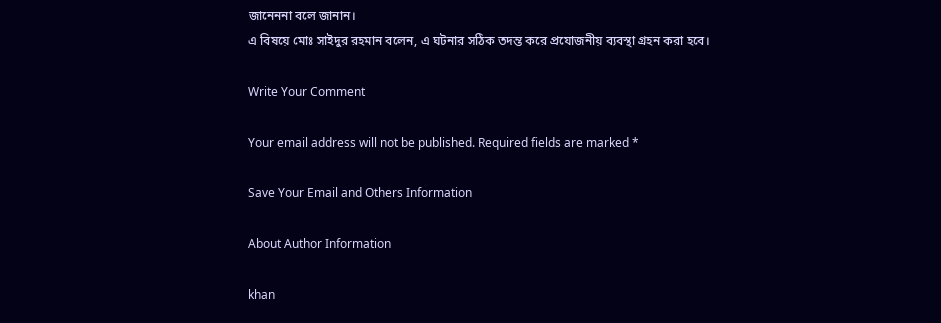জানেননা বলে জানান।
এ বিষয়ে মোঃ সাইদুর রহমান বলেন, এ ঘটনার সঠিক তদন্ত করে প্রযোজনীয় ব্যবস্থা গ্রহন করা হবে।

Write Your Comment

Your email address will not be published. Required fields are marked *

Save Your Email and Others Information

About Author Information

khan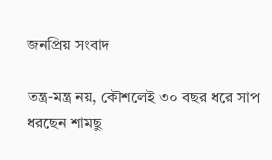জনপ্রিয় সংবাদ

তন্ত্র-মন্ত্র নয়, কৌশলেই ৩০ বছর ধরে সাপ ধরছেন শামছু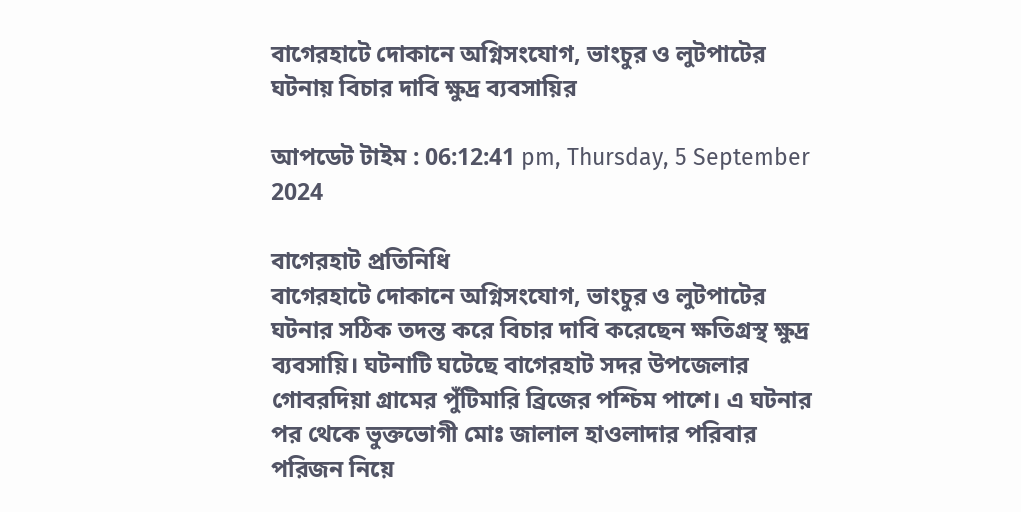বাগেরহাটে দোকানে অগ্নিসংযোগ, ভাংচুর ও লুটপাটের ঘটনায় বিচার দাবি ক্ষুদ্র ব্যবসায়ির

আপডেট টাইম : 06:12:41 pm, Thursday, 5 September 2024

বাগেরহাট প্রতিনিধি
বাগেরহাটে দোকানে অগ্নিসংযোগ, ভাংচুর ও লুটপাটের ঘটনার সঠিক তদন্ত করে বিচার দাবি করেছেন ক্ষতিগ্রস্থ ক্ষুদ্র ব্যবসায়ি। ঘটনাটি ঘটেছে বাগেরহাট সদর উপজেলার গোবরদিয়া গ্রামের পুঁটিমারি ব্রিজের পশ্চিম পাশে। এ ঘটনার পর থেকে ভুক্তভোগী মোঃ জালাল হাওলাদার পরিবার পরিজন নিয়ে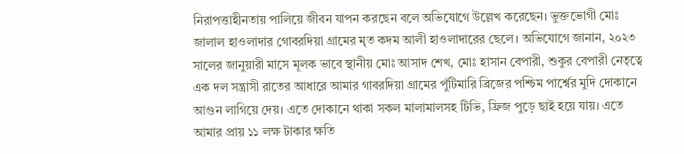নিরাপত্তাহীনতায় পালিয়ে জীবন যাপন করছেন বলে অভিযোগে উল্লেখ করেছেন। ভুক্তভোগী মোঃ জালাল হাওলাদার গোবরদিয়া গ্রামের মৃত কদম আলী হাওলাদারের ছেলে। অভিযোগে জানান, ২০২৩ সালের জানুয়ারী মাসে মূলক ভাবে স্থানীয় মোঃ আসাদ শেখ, মোঃ হাসান বেপারী, শুকুর বেপারী নেতৃত্বে এক দল সন্ত্রাসী রাতের আধারে আমার গাবরদিয়া গ্রামের পুঁটিমারি ব্রিজের পশ্চিম পার্শ্বের মুদি দোকানে আগুন লাগিয়ে দেয়। এতে দোকানে থাকা সকল মালামালসহ টিভি, ফ্রিজ পুড়ে ছাই হয়ে যায়। এতে আমার প্রায় ১১ লক্ষ টাকার ক্ষতি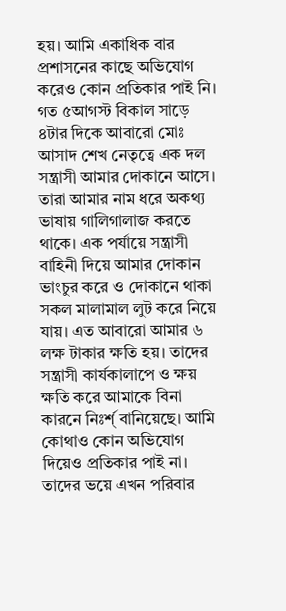হয়। আমি একাধিক বার প্রশাসনের কাছে অভিযোগ করেও কোন প্রতিকার পাই নি। গত ৫আগস্ট বিকাল সাড়ে ৪টার দিকে আবারো মোঃ আসাদ শেখ নেতৃত্বে এক দল সন্ত্রাসী আমার দোকানে আসে। তারা আমার নাম ধরে অকথ্য ভাষায় গালিগালাজ করতে থাকে। এক পর্যায়ে সন্ত্রাসী বাহিনী দিয়ে আমার দোকান ভাংচুর করে ও দোকানে থাকা সকল মালামাল লুট করে নিয়ে যায়। এত আবারো আমার ৬ লক্ষ টাকার ক্ষতি হয়। তাদের সন্ত্রাসী কার্যকালাপে ও ক্ষয় ক্ষতি করে আমাকে বিনা কারনে নিঃর্শ্ বানিয়েছে। আমি কোথাও কোন অভিযোগ দিয়েও প্রতিকার পাই না। তাদের ভয়ে এখন পরিবার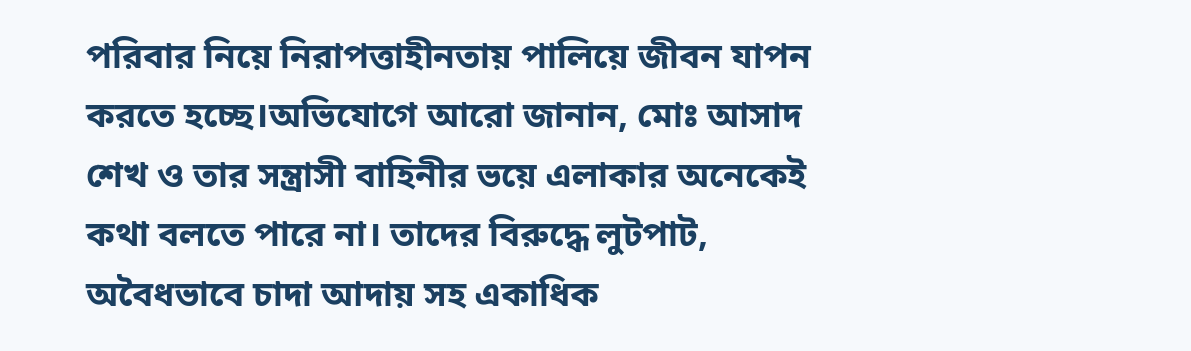পরিবার নিয়ে নিরাপত্তাহীনতায় পালিয়ে জীবন যাপন করতে হচ্ছে।অভিযোগে আরো জানান, মোঃ আসাদ শেখ ও তার সন্ত্রাসী বাহিনীর ভয়ে এলাকার অনেকেই কথা বলতে পারে না। তাদের বিরুদ্ধে লুটপাট, অবৈধভাবে চাদা আদায় সহ একাধিক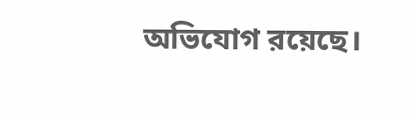অভিযোগ রয়েছে।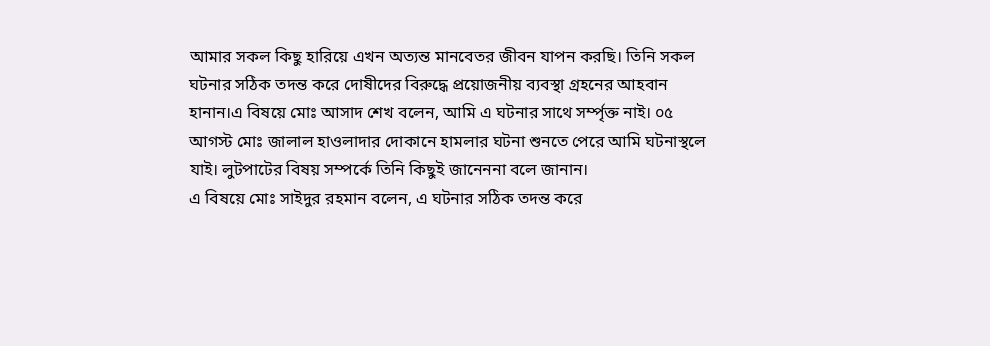আমার সকল কিছু হারিয়ে এখন অত্যন্ত মানবেতর জীবন যাপন করছি। তিনি সকল ঘটনার সঠিক তদন্ত করে দোষীদের বিরুদ্ধে প্রয়োজনীয় ব্যবস্থা গ্রহনের আহবান হানান।এ বিষয়ে মোঃ আসাদ শেখ বলেন, আমি এ ঘটনার সাথে সর্ম্পৃক্ত নাই। ০৫ আগস্ট মোঃ জালাল হাওলাদার দোকানে হামলার ঘটনা শুনতে পেরে আমি ঘটনাস্থলে যাই। লুটপাটের বিষয় সম্পর্কে তিনি কিছুই জানেননা বলে জানান।
এ বিষয়ে মোঃ সাইদুর রহমান বলেন, এ ঘটনার সঠিক তদন্ত করে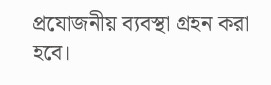প্রযোজনীয় ব্যবস্থা গ্রহন করা হবে।